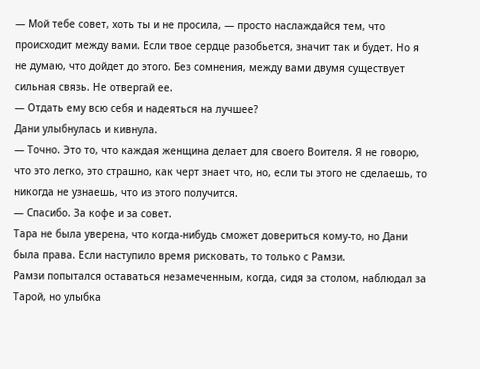— Мой тебе совет, хоть ты и не просила, — просто наслаждайся тем, что происходит между вами. Если твое сердце разобьется, значит так и будет. Но я не думаю, что дойдет до этого. Без сомнения, между вами двумя существует сильная связь. Не отвергай ее.
— Отдать ему всю себя и надеяться на лучшее?
Дани улыбнулась и кивнула.
— Точно. Это то, что каждая женщина делает для своего Воителя. Я не говорю, что это легко, это страшно, как черт знает что, но, если ты этого не сделаешь, то никогда не узнаешь, что из этого получится.
— Спасибо. За кофе и за совет.
Тара не была уверена, что когда-нибудь сможет довериться кому-то, но Дани была права. Если наступило время рисковать, то только с Рамзи.
Рамзи попытался оставаться незамеченным, когда, сидя за столом, наблюдал за Тарой, но улыбка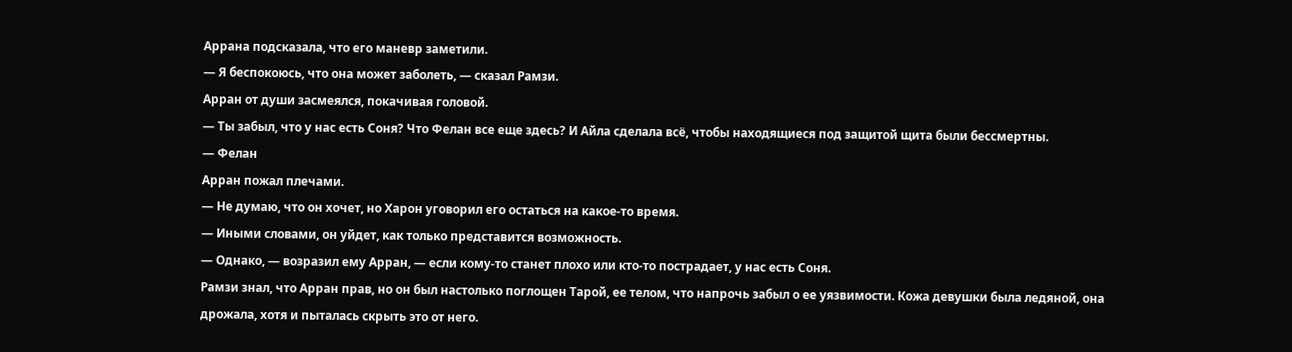Аррана подсказала, что его маневр заметили.
— Я беспокоюсь, что она может заболеть, — сказал Рамзи.
Арран от души засмеялся, покачивая головой.
— Ты забыл, что у нас есть Соня? Что Фелан все еще здесь? И Айла сделала всё, чтобы находящиеся под защитой щита были бессмертны.
— Фелан
Арран пожал плечами.
— Не думаю, что он хочет, но Харон уговорил его остаться на какое-то время.
— Иными словами, он уйдет, как только представится возможность.
— Однако, — возразил ему Арран, — если кому-то станет плохо или кто-то пострадает, у нас есть Соня.
Рамзи знал, что Арран прав, но он был настолько поглощен Тарой, ее телом, что напрочь забыл о ее уязвимости. Кожа девушки была ледяной, она дрожала, хотя и пыталась скрыть это от него.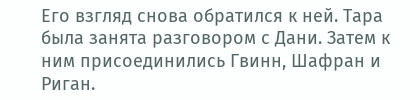Его взгляд снова обратился к ней. Тара была занята разговором с Дани. Затем к ним присоединились Гвинн, Шафран и Риган.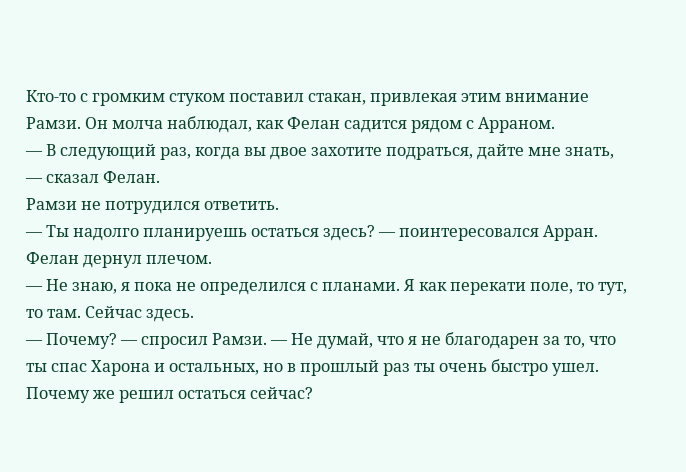Кто-то с громким стуком поставил стакан, привлекая этим внимание Рамзи. Он молча наблюдал, как Фелан садится рядом с Арраном.
— В следующий раз, когда вы двое захотите подраться, дайте мне знать, — сказал Фелан.
Рамзи не потрудился ответить.
— Ты надолго планируешь остаться здесь? — поинтересовался Арран.
Фелан дернул плечом.
— Не знаю, я пока не определился с планами. Я как перекати поле, то тут, то там. Сейчас здесь.
— Почему? — спросил Рамзи. — Не думай, что я не благодарен за то, что ты спас Харона и остальных, но в прошлый раз ты очень быстро ушел. Почему же решил остаться сейчас?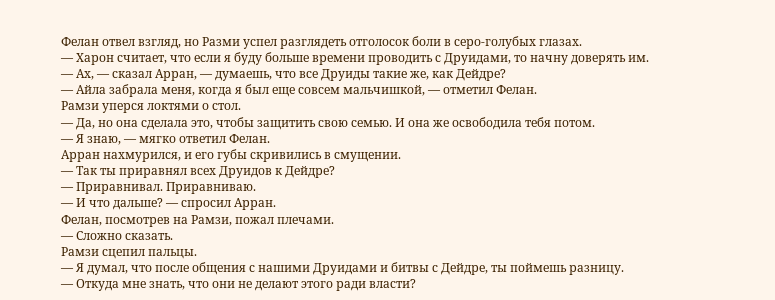Фелан отвел взгляд, но Разми успел разглядеть отголосок боли в серо-голубых глазах.
— Харон считает, что если я буду больше времени проводить с Друидами, то начну доверять им.
— Ах, — сказал Арран, — думаешь, что все Друиды такие же, как Дейдре?
— Айла забрала меня, когда я был еще совсем мальчишкой, — отметил Фелан.
Рамзи уперся локтями о стол.
— Да, но она сделала это, чтобы защитить свою семью. И она же освободила тебя потом.
— Я знаю, — мягко ответил Фелан.
Арран нахмурился, и его губы скривились в смущении.
— Так ты приравнял всех Друидов к Дейдре?
— Приравнивал. Приравниваю.
— И что дальше? — спросил Арран.
Фелан, посмотрев на Рамзи, пожал плечами.
— Сложно сказать.
Рамзи сцепил пальцы.
— Я думал, что после общения с нашими Друидами и битвы с Дейдре, ты поймешь разницу.
— Откуда мне знать, что они не делают этого ради власти?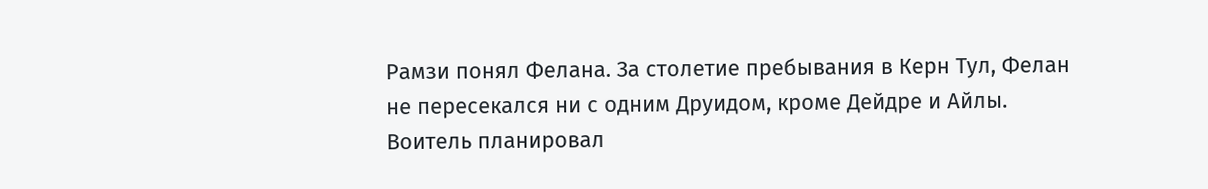Рамзи понял Фелана. За столетие пребывания в Керн Тул, Фелан не пересекался ни с одним Друидом, кроме Дейдре и Айлы.
Воитель планировал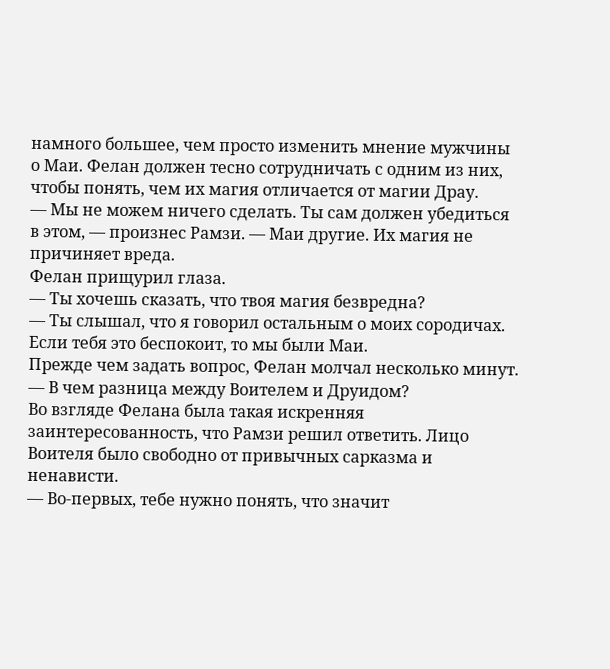намного большее, чем просто изменить мнение мужчины о Маи. Фелан должен тесно сотрудничать с одним из них, чтобы понять, чем их магия отличается от магии Драу.
— Мы не можем ничего сделать. Ты сам должен убедиться в этом, — произнес Рамзи. — Маи другие. Их магия не причиняет вреда.
Фелан прищурил глаза.
— Ты хочешь сказать, что твоя магия безвредна?
— Ты слышал, что я говорил остальным о моих сородичах. Если тебя это беспокоит, то мы были Маи.
Прежде чем задать вопрос, Фелан молчал несколько минут.
— В чем разница между Воителем и Друидом?
Во взгляде Фелана была такая искренняя заинтересованность, что Рамзи решил ответить. Лицо Воителя было свободно от привычных сарказма и ненависти.
— Во-первых, тебе нужно понять, что значит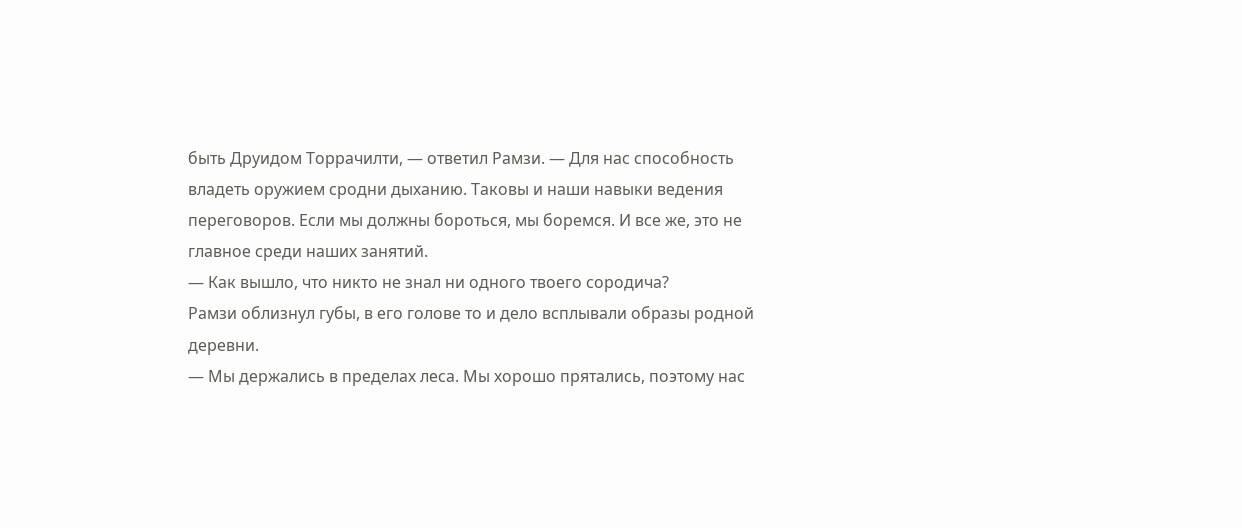быть Друидом Торрачилти, — ответил Рамзи. — Для нас способность владеть оружием сродни дыханию. Таковы и наши навыки ведения переговоров. Если мы должны бороться, мы боремся. И все же, это не главное среди наших занятий.
— Как вышло, что никто не знал ни одного твоего сородича?
Рамзи облизнул губы, в его голове то и дело всплывали образы родной деревни.
— Мы держались в пределах леса. Мы хорошо прятались, поэтому нас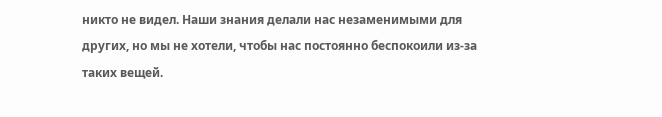никто не видел. Наши знания делали нас незаменимыми для других, но мы не хотели, чтобы нас постоянно беспокоили из-за таких вещей.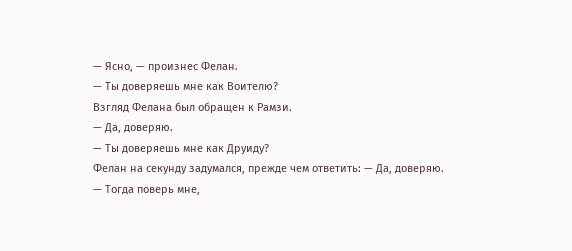— Ясно, — произнес Фелан.
— Ты доверяешь мне как Воителю?
Взгляд Фелана был обращен к Рамзи.
— Да, доверяю.
— Ты доверяешь мне как Друиду?
Фелан на секунду задумался, прежде чем ответить: — Да, доверяю.
— Тогда поверь мне,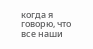когда я говорю, что все наши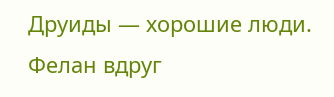Друиды — хорошие люди.
Фелан вдруг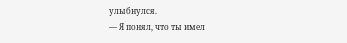улыбнулся.
— Я понял, что ты имел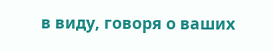в виду, говоря о ваших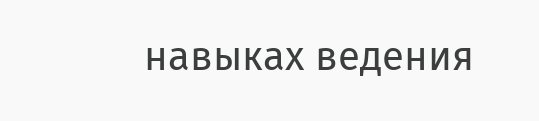навыках ведения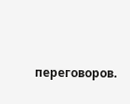переговоров.